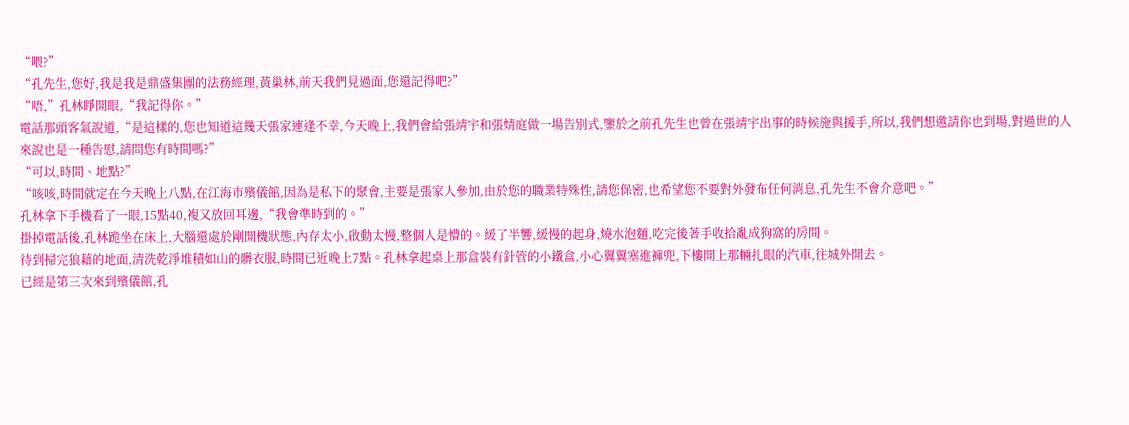“喂?”
“孔先生,您好,我是我是鼎盛集團的法務經理,黃巢林,前天我們見過面,您還記得吧?”
“唔,”孔林睜開眼,“我記得你。”
電話那頭客氣說道,“是這樣的,您也知道這幾天張家連逢不幸,今天晚上,我們會給張靖宇和張婧庭做一場告別式,鑒於之前孔先生也曾在張靖宇出事的時候施與援手,所以,我們想邀請你也到場,對過世的人來說也是一種告慰,請問您有時間嗎?”
“可以,時間、地點?”
“咳咳,時間就定在今天晚上八點,在江海市殯儀館,因為是私下的聚會,主要是張家人參加,由於您的職業特殊性,請您保密,也希望您不要對外發布任何消息,孔先生不會介意吧。”
孔林拿下手機看了一眼,15點40,複又放回耳邊,“我會準時到的。”
掛掉電話後,孔林跪坐在床上,大腦還處於剛開機狀態,內存太小,啟動太慢,整個人是懵的。緩了半響,緩慢的起身,燒水泡麵,吃完後著手收拾亂成狗窩的房間。
待到掃完狼藉的地面,清洗乾淨堆積如山的髒衣服,時間已近晚上7點。孔林拿起桌上那盒裝有針管的小鐵盒,小心翼翼塞進褲兜,下樓開上那輛扎眼的汽車,往城外開去。
已經是第三次來到殯儀館,孔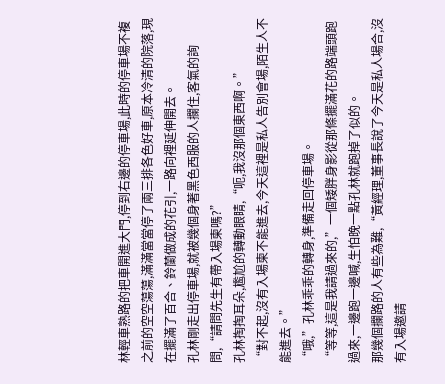林輕車熟路的把車開進大門,停到右邊的停車場,此時的停車場不複之前的空空蕩蕩,滿滿當當停了兩三排各色好車,原本冷清的院落,現在擺滿了百合、鈴蘭做成的花引,一路向裡延伸開去。
孔林剛走出停車場,就被幾個身著黑色西服的人攔住,客氣的詢問,“請問先生有帶入場柬嗎?”
孔林掏掏耳朵,尷尬的轉動眼睛,“呃,我沒那個東西啊。”
“對不起,沒有入場柬不能進去,今天這裡是私人告別會場,陌生人不能進去。”
“哦,”孔林乖乖的轉身,準備走回停車場。
“等等,這是我請過來的,”一個矮胖身影從那條擺滿花的路端頭跑過來,一邊跑一邊喊,生怕晚一點孔林就跑掉了似的。
那幾個攔路的人有些為難,“黃經理,董事長說了今天是私人場合,沒有入場邀請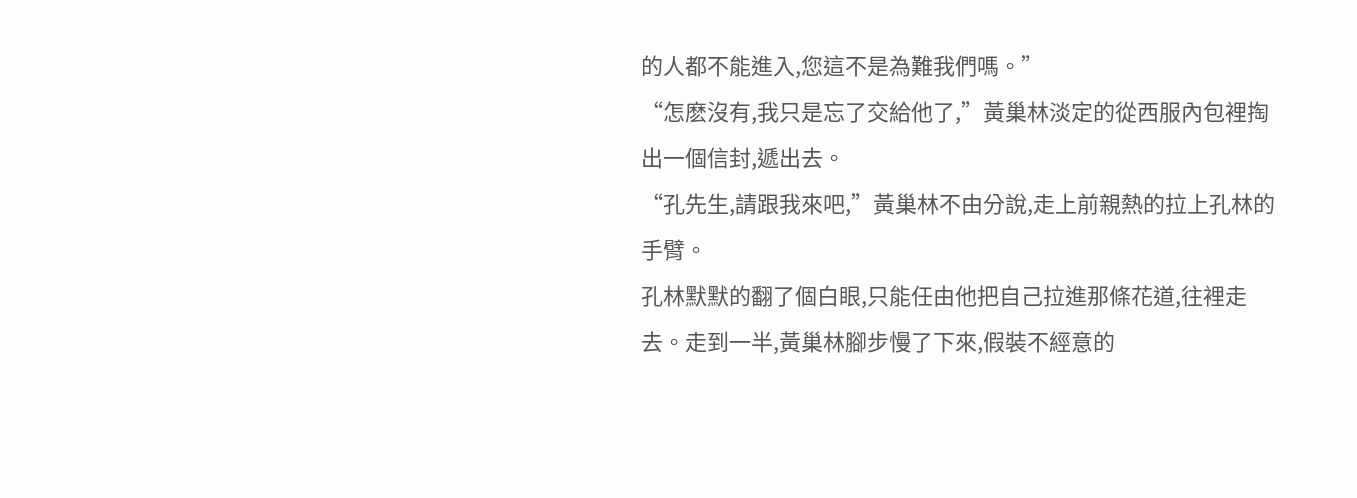的人都不能進入,您這不是為難我們嗎。”
“怎麽沒有,我只是忘了交給他了,”黃巢林淡定的從西服內包裡掏出一個信封,遞出去。
“孔先生,請跟我來吧,”黃巢林不由分說,走上前親熱的拉上孔林的手臂。
孔林默默的翻了個白眼,只能任由他把自己拉進那條花道,往裡走去。走到一半,黃巢林腳步慢了下來,假裝不經意的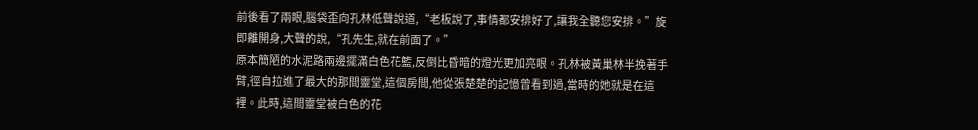前後看了兩眼,腦袋歪向孔林低聲說道,“老板說了,事情都安排好了,讓我全聽您安排。”旋即離開身,大聲的說,“孔先生,就在前面了。”
原本簡陋的水泥路兩邊擺滿白色花籃,反倒比昏暗的燈光更加亮眼。孔林被黃巢林半挽著手臂,徑自拉進了最大的那間靈堂,這個房間,他從張楚楚的記憶曾看到過,當時的她就是在這裡。此時,這間靈堂被白色的花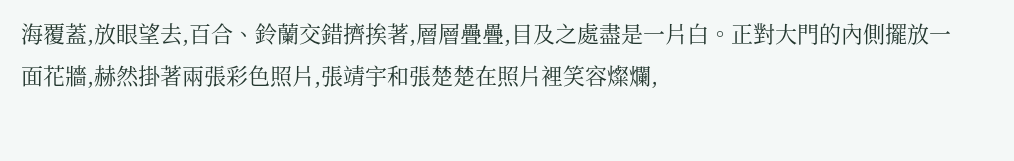海覆蓋,放眼望去,百合、鈴蘭交錯擠挨著,層層疊疊,目及之處盡是一片白。正對大門的內側擺放一面花牆,赫然掛著兩張彩色照片,張靖宇和張楚楚在照片裡笑容燦爛,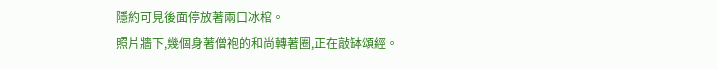隱約可見後面停放著兩口冰棺。
照片牆下,幾個身著僧袍的和尚轉著圈,正在敲缽頌經。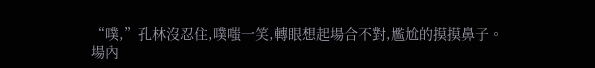“噗,”孔林沒忍住,噗嗤一笑,轉眼想起場合不對,尷尬的摸摸鼻子。
場內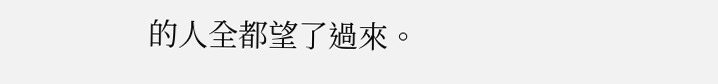的人全都望了過來。